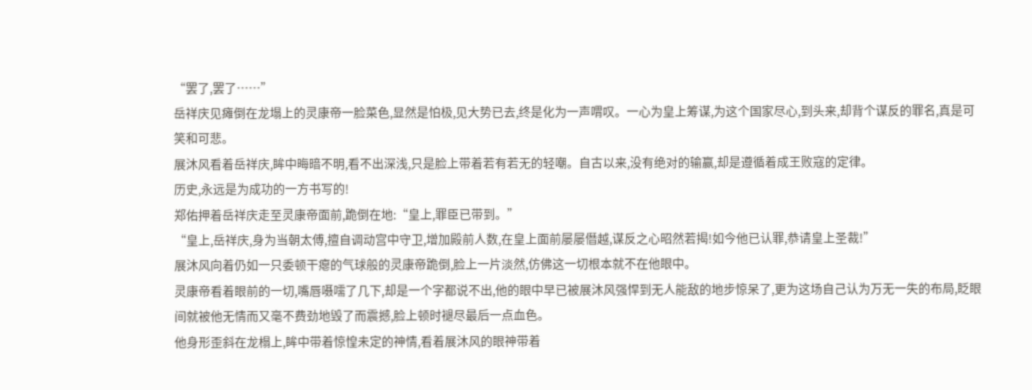“罢了,罢了……”
岳祥庆见瘫倒在龙塌上的灵康帝一脸菜色,显然是怕极,见大势已去,终是化为一声喟叹。一心为皇上筹谋,为这个国家尽心,到头来,却背个谋反的罪名,真是可笑和可悲。
展沐风看着岳祥庆,眸中晦暗不明,看不出深浅,只是脸上带着若有若无的轻嘲。自古以来,没有绝对的输赢,却是遵循着成王败寇的定律。
历史,永远是为成功的一方书写的!
郑佑押着岳祥庆走至灵康帝面前,跪倒在地:“皇上,罪臣已带到。”
“皇上,岳祥庆,身为当朝太傅,擅自调动宫中守卫,增加殿前人数,在皇上面前屡屡僭越,谋反之心昭然若揭!如今他已认罪,恭请皇上圣裁!”
展沐风向着仍如一只委顿干瘪的气球般的灵康帝跪倒,脸上一片淡然,仿佛这一切根本就不在他眼中。
灵康帝看着眼前的一切,嘴唇嗫嚅了几下,却是一个字都说不出,他的眼中早已被展沐风强悍到无人能敌的地步惊呆了,更为这场自己认为万无一失的布局,眨眼间就被他无情而又毫不费劲地毁了而震撼,脸上顿时褪尽最后一点血色。
他身形歪斜在龙榻上,眸中带着惊惶未定的神情,看着展沐风的眼神带着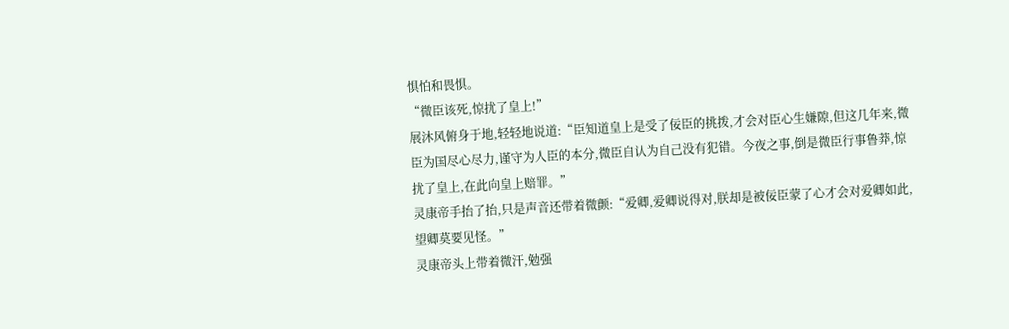惧怕和畏惧。
“微臣该死,惊扰了皇上!”
展沐风俯身于地,轻轻地说道:“臣知道皇上是受了佞臣的挑拨,才会对臣心生嫌隙,但这几年来,微臣为国尽心尽力,谨守为人臣的本分,微臣自认为自己没有犯错。今夜之事,倒是微臣行事鲁莽,惊扰了皇上,在此向皇上赔罪。”
灵康帝手抬了抬,只是声音还带着微颤:“爱卿,爱卿说得对,朕却是被佞臣蒙了心才会对爱卿如此,望卿莫要见怪。”
灵康帝头上带着微汗,勉强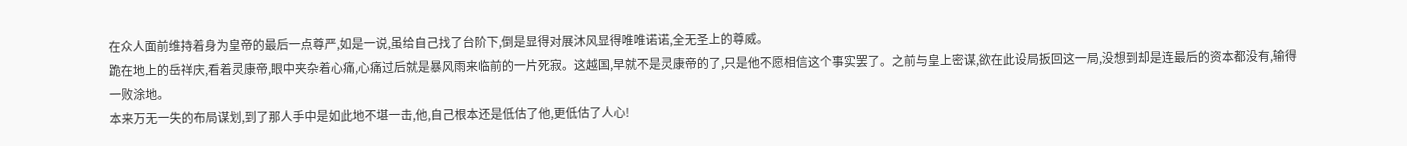在众人面前维持着身为皇帝的最后一点尊严,如是一说,虽给自己找了台阶下,倒是显得对展沐风显得唯唯诺诺,全无圣上的尊威。
跪在地上的岳祥庆,看着灵康帝,眼中夹杂着心痛,心痛过后就是暴风雨来临前的一片死寂。这越国,早就不是灵康帝的了,只是他不愿相信这个事实罢了。之前与皇上密谋,欲在此设局扳回这一局,没想到却是连最后的资本都没有,输得一败涂地。
本来万无一失的布局谋划,到了那人手中是如此地不堪一击,他,自己根本还是低估了他,更低估了人心!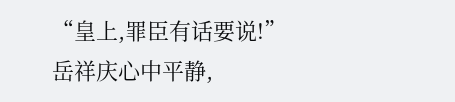“皇上,罪臣有话要说!”
岳祥庆心中平静,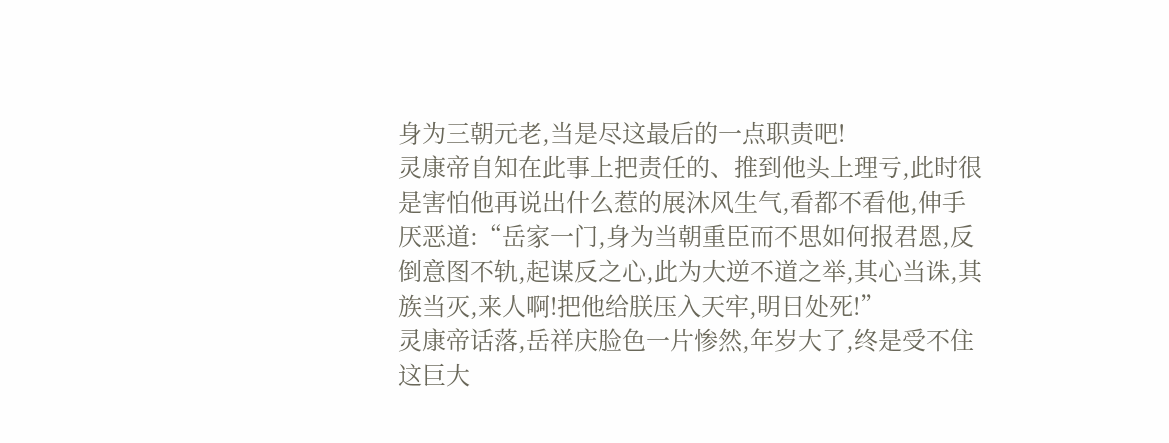身为三朝元老,当是尽这最后的一点职责吧!
灵康帝自知在此事上把责任的、推到他头上理亏,此时很是害怕他再说出什么惹的展沐风生气,看都不看他,伸手厌恶道:“岳家一门,身为当朝重臣而不思如何报君恩,反倒意图不轨,起谋反之心,此为大逆不道之举,其心当诛,其族当灭,来人啊!把他给朕压入天牢,明日处死!”
灵康帝话落,岳祥庆脸色一片惨然,年岁大了,终是受不住这巨大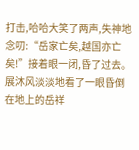打击,哈哈大笑了两声,失神地念叨:“岳家亡矣,越国亦亡矣!”接着眼一闭,昏了过去。
展沐风淡淡地看了一眼昏倒在地上的岳祥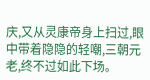庆,又从灵康帝身上扫过,眼中带着隐隐的轻嘲,三朝元老,终不过如此下场。